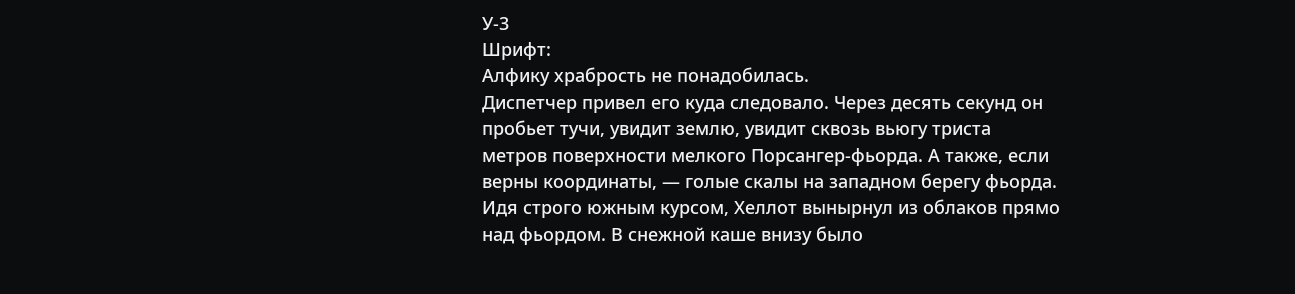У-3
Шрифт:
Алфику храбрость не понадобилась.
Диспетчер привел его куда следовало. Через десять секунд он пробьет тучи, увидит землю, увидит сквозь вьюгу триста метров поверхности мелкого Порсангер-фьорда. А также, если верны координаты, — голые скалы на западном берегу фьорда.
Идя строго южным курсом, Хеллот вынырнул из облаков прямо над фьордом. В снежной каше внизу было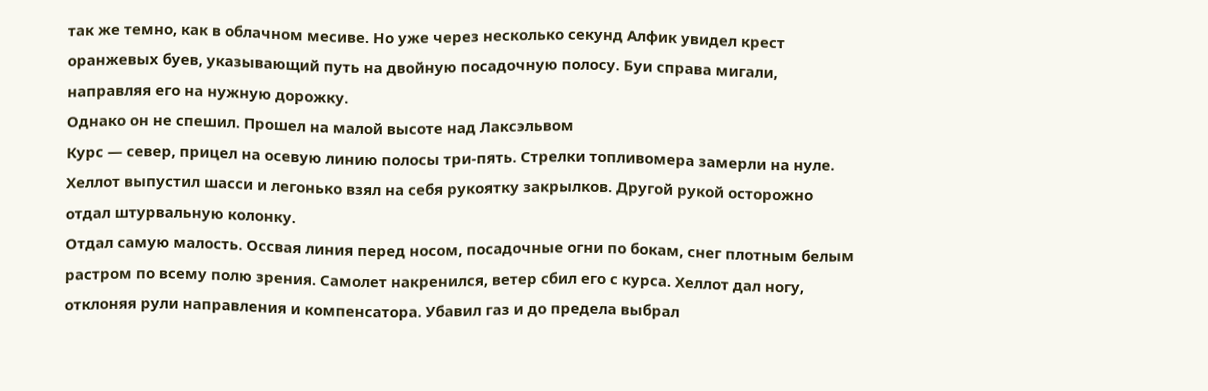так же темно, как в облачном месиве. Но уже через несколько секунд Алфик увидел крест оранжевых буев, указывающий путь на двойную посадочную полосу. Буи справа мигали, направляя его на нужную дорожку.
Однако он не спешил. Прошел на малой высоте над Лаксэльвом
Курс — север, прицел на осевую линию полосы три-пять. Стрелки топливомера замерли на нуле. Хеллот выпустил шасси и легонько взял на себя рукоятку закрылков. Другой рукой осторожно отдал штурвальную колонку.
Отдал самую малость. Оссвая линия перед носом, посадочные огни по бокам, снег плотным белым растром по всему полю зрения. Самолет накренился, ветер сбил его с курса. Хеллот дал ногу, отклоняя рули направления и компенсатора. Убавил газ и до предела выбрал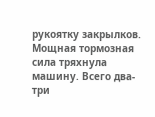рукоятку закрылков. Мощная тормозная сила тряхнула машину. Всего два-три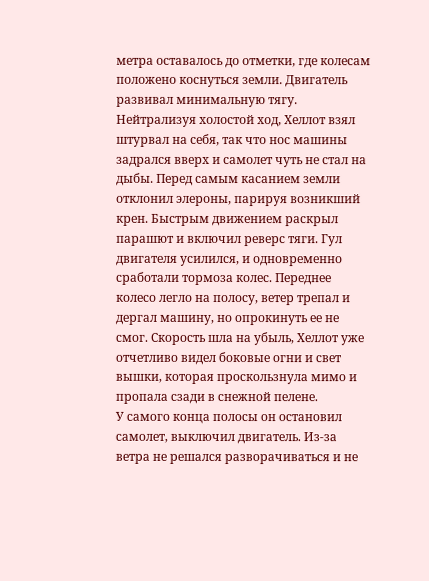метра оставалось до отметки, где колесам положено коснуться земли. Двигатель развивал минимальную тягу. Нейтрализуя холостой ход, Хеллот взял штурвал на себя, так что нос машины задрался вверх и самолет чуть не стал на дыбы. Перед самым касанием земли отклонил элероны, парируя возникший крен. Быстрым движением раскрыл парашют и включил реверс тяги. Гул двигателя усилился, и одновременно сработали тормоза колес. Переднее колесо легло на полосу, ветер трепал и дергал машину, но опрокинуть ее не смог. Скорость шла на убыль, Хеллот уже отчетливо видел боковые огни и свет вышки, которая проскользнула мимо и пропала сзади в снежной пелене.
У самого конца полосы он остановил самолет, выключил двигатель. Из-за ветра не решался разворачиваться и не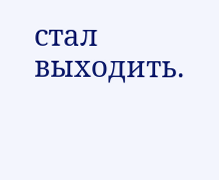стал выходить.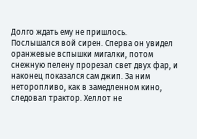Долго ждать ему не пришлось.
Послышался вой сирен. Сперва он увидел оранжевые вспышки мигалки, потом снежную пелену прорезал свет двух фар, и наконец показался сам джип. За ним неторопливо, как в замедленном кино, следовал трактор. Хеллот не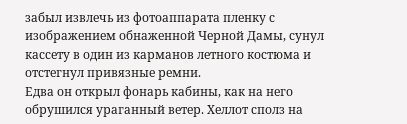забыл извлечь из фотоаппарата пленку с изображением обнаженной Черной Дамы, сунул кассету в один из карманов летного костюма и отстегнул привязные ремни.
Едва он открыл фонарь кабины, как на него обрушился ураганный ветер. Хеллот сполз на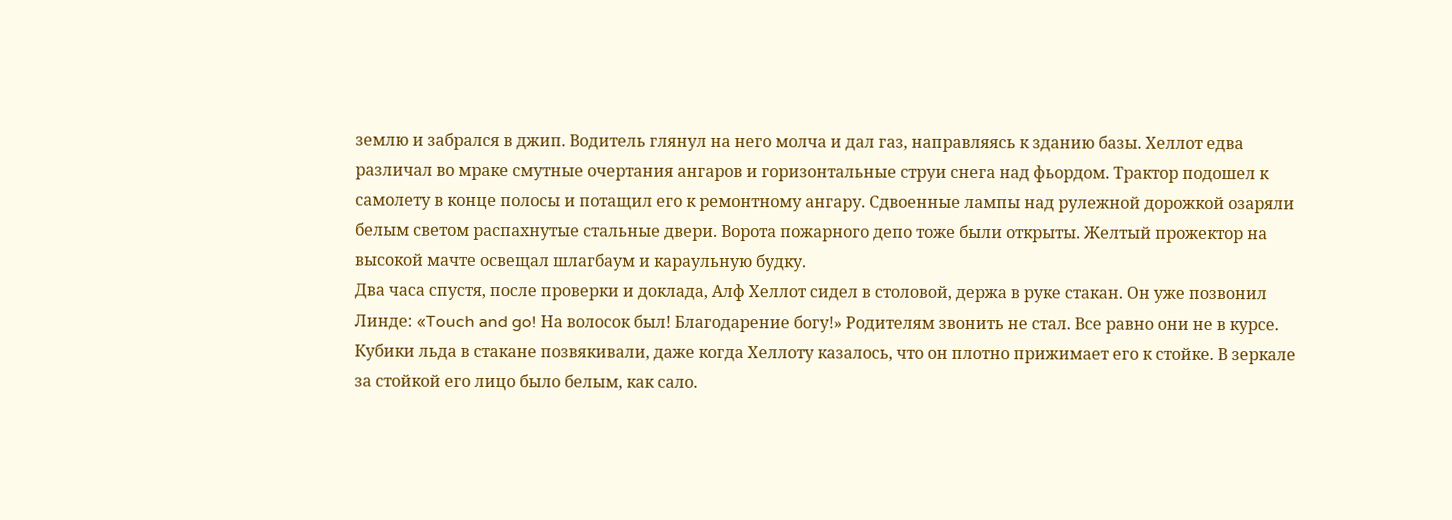землю и забрался в джип. Водитель глянул на него молча и дал газ, направляясь к зданию базы. Хеллот едва различал во мраке смутные очертания ангаров и горизонтальные струи снега над фьордом. Трактор подошел к самолету в конце полосы и потащил его к ремонтному ангару. Сдвоенные лампы над рулежной дорожкой озаряли белым светом распахнутые стальные двери. Ворота пожарного депо тоже были открыты. Желтый прожектор на высокой мачте освещал шлагбаум и караульную будку.
Два часа спустя, после проверки и доклада, Алф Хеллот сидел в столовой, держа в руке стакан. Он уже позвонил Линде: «Touch and go! На волосок был! Благодарение богу!» Родителям звонить не стал. Все равно они не в курсе. Кубики льда в стакане позвякивали, даже когда Хеллоту казалось, что он плотно прижимает его к стойке. В зеркале за стойкой его лицо было белым, как сало.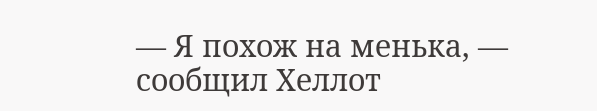— Я похож на менька, — сообщил Хеллот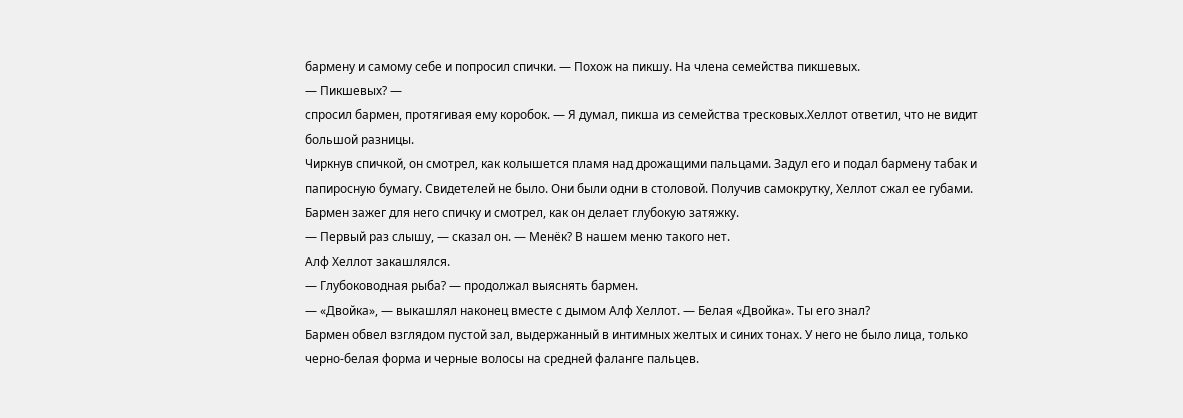бармену и самому себе и попросил спички. — Похож на пикшу. На члена семейства пикшевых.
— Пикшевых? —
спросил бармен, протягивая ему коробок. — Я думал, пикша из семейства тресковых.Хеллот ответил, что не видит большой разницы.
Чиркнув спичкой, он смотрел, как колышется пламя над дрожащими пальцами. Задул его и подал бармену табак и папиросную бумагу. Свидетелей не было. Они были одни в столовой. Получив самокрутку, Хеллот сжал ее губами. Бармен зажег для него спичку и смотрел, как он делает глубокую затяжку.
— Первый раз слышу, — сказал он. — Менёк? В нашем меню такого нет.
Алф Хеллот закашлялся.
— Глубоководная рыба? — продолжал выяснять бармен.
— «Двойка», — выкашлял наконец вместе с дымом Алф Хеллот. — Белая «Двойка». Ты его знал?
Бармен обвел взглядом пустой зал, выдержанный в интимных желтых и синих тонах. У него не было лица, только черно-белая форма и черные волосы на средней фаланге пальцев.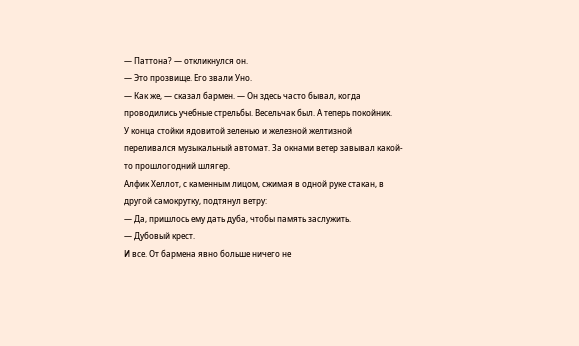— Паттона? — откликнулся он.
— Это прозвище. Его звали Уно.
— Как же, — сказал бармен. — Он здесь часто бывал, когда проводились учебные стрельбы. Весельчак был. А теперь покойник.
У конца стойки ядовитой зеленью и железной желтизной переливался музыкальный автомат. За окнами ветер завывал какой-то прошлогодний шлягер.
Алфик Хеллот, с каменным лицом, сжимая в одной руке стакан, в другой самокрутку, подтянул ветру:
— Да, пришлось ему дать дуба, чтобы память заслужить.
— Дубовый крест.
И все. От бармена явно больше ничего не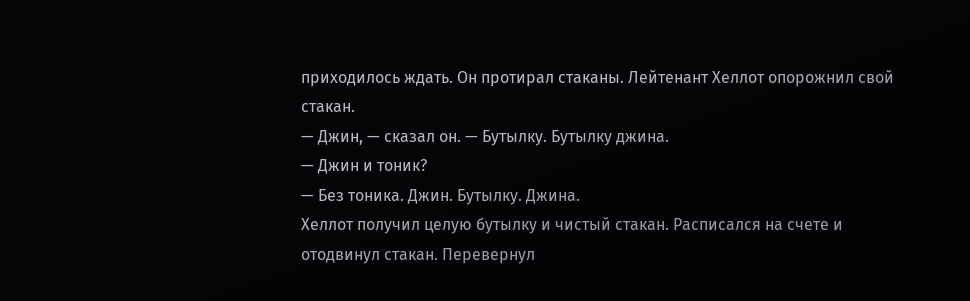приходилось ждать. Он протирал стаканы. Лейтенант Хеллот опорожнил свой стакан.
— Джин, — сказал он. — Бутылку. Бутылку джина.
— Джин и тоник?
— Без тоника. Джин. Бутылку. Джина.
Хеллот получил целую бутылку и чистый стакан. Расписался на счете и отодвинул стакан. Перевернул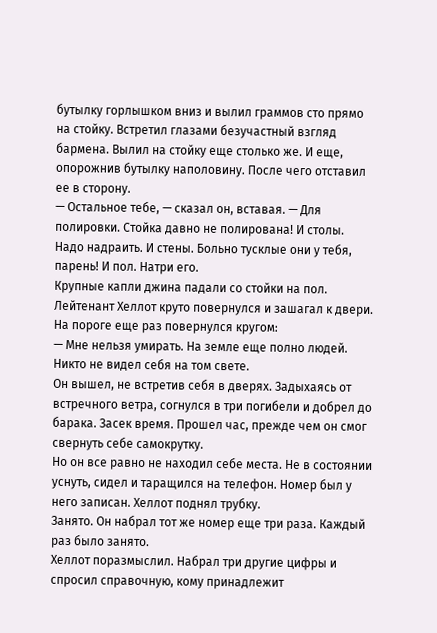бутылку горлышком вниз и вылил граммов сто прямо на стойку. Встретил глазами безучастный взгляд бармена. Вылил на стойку еще столько же. И еще, опорожнив бутылку наполовину. После чего отставил ее в сторону.
— Остальное тебе, — сказал он, вставая. — Для полировки. Стойка давно не полирована! И столы. Надо надраить. И стены. Больно тусклые они у тебя, парень! И пол. Натри его.
Крупные капли джина падали со стойки на пол. Лейтенант Хеллот круто повернулся и зашагал к двери. На пороге еще раз повернулся кругом:
— Мне нельзя умирать. На земле еще полно людей. Никто не видел себя на том свете.
Он вышел, не встретив себя в дверях. Задыхаясь от встречного ветра, согнулся в три погибели и добрел до барака. Засек время. Прошел час, прежде чем он смог свернуть себе самокрутку.
Но он все равно не находил себе места. Не в состоянии уснуть, сидел и таращился на телефон. Номер был у него записан. Хеллот поднял трубку.
Занято. Он набрал тот же номер еще три раза. Каждый раз было занято.
Хеллот поразмыслил. Набрал три другие цифры и спросил справочную, кому принадлежит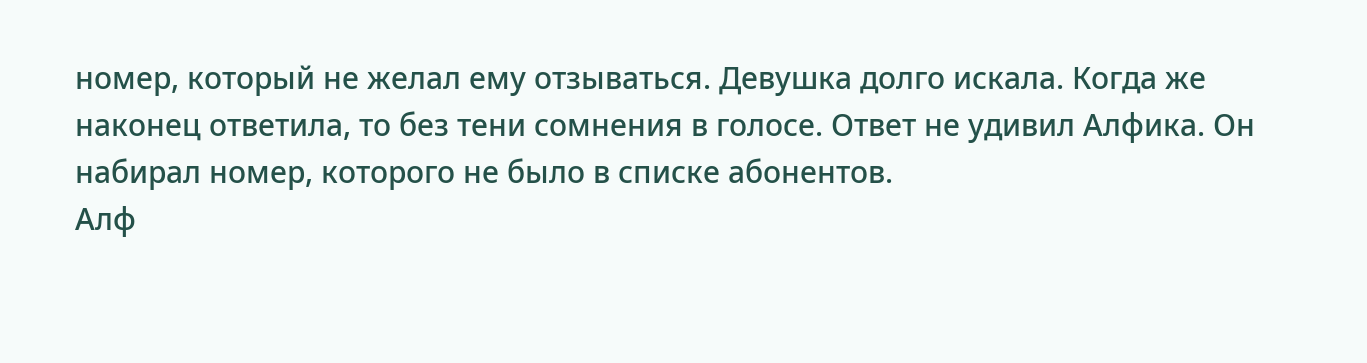номер, который не желал ему отзываться. Девушка долго искала. Когда же наконец ответила, то без тени сомнения в голосе. Ответ не удивил Алфика. Он набирал номер, которого не было в списке абонентов.
Алф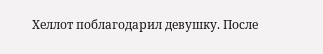Хеллот поблагодарил девушку. После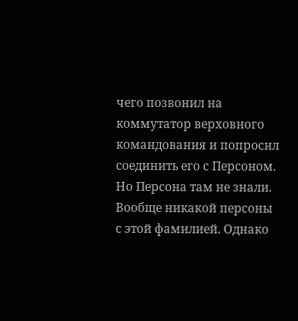чего позвонил на коммутатор верховного командования и попросил соединить его с Персоном.
Но Персона там не знали. Вообще никакой персоны с этой фамилией. Однако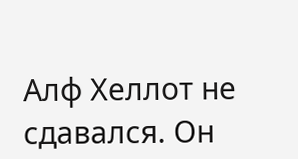Алф Хеллот не сдавался. Он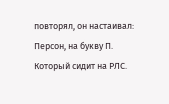повторял, он настаивал: Персон, на букву П. Который сидит на РЛС.